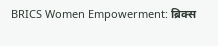BRICS Women Empowerment: ब्रिक्स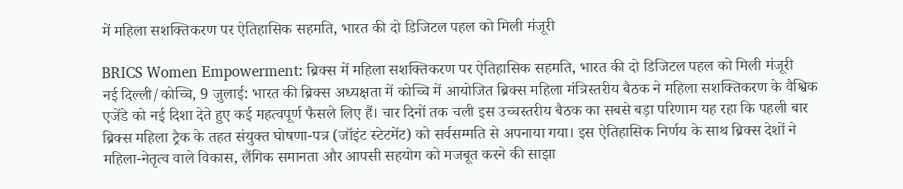में महिला सशक्तिकरण पर ऐतिहासिक सहमति, भारत की दो डिजिटल पहल को मिली मंजूरी

BRICS Women Empowerment: ब्रिक्स में महिला सशक्तिकरण पर ऐतिहासिक सहमति, भारत की दो डिजिटल पहल को मिली मंजूरी
नई दिल्ली/कोच्चि, 9 जुलाई: भारत की ब्रिक्स अध्यक्षता में कोच्चि में आयोजित ब्रिक्स महिला मंत्रिस्तरीय बैठक ने महिला सशक्तिकरण के वैश्विक एजेंडे को नई दिशा देते हुए कई महत्वपूर्ण फैसले लिए हैं। चार दिनों तक चली इस उच्चस्तरीय बैठक का सबसे बड़ा परिणाम यह रहा कि पहली बार ब्रिक्स महिला ट्रैक के तहत संयुक्त घोषणा-पत्र (जॉइंट स्टेटमेंट) को सर्वसम्मति से अपनाया गया। इस ऐतिहासिक निर्णय के साथ ब्रिक्स देशों ने महिला-नेतृत्व वाले विकास, लैंगिक समानता और आपसी सहयोग को मजबूत करने की साझा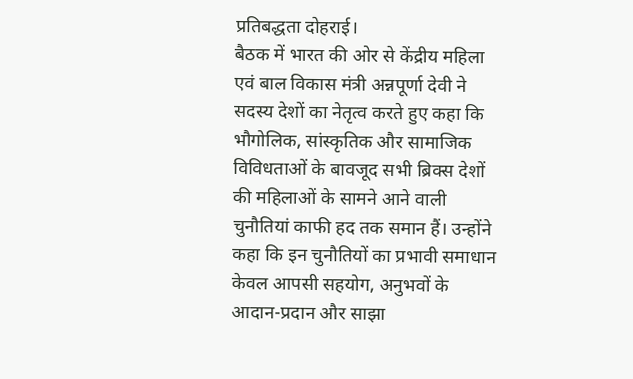प्रतिबद्धता दोहराई।
बैठक में भारत की ओर से केंद्रीय महिला एवं बाल विकास मंत्री अन्नपूर्णा देवी ने सदस्य देशों का नेतृत्व करते हुए कहा कि भौगोलिक, सांस्कृतिक और सामाजिक विविधताओं के बावजूद सभी ब्रिक्स देशों की महिलाओं के सामने आने वाली चुनौतियां काफी हद तक समान हैं। उन्होंने कहा कि इन चुनौतियों का प्रभावी समाधान केवल आपसी सहयोग, अनुभवों के आदान-प्रदान और साझा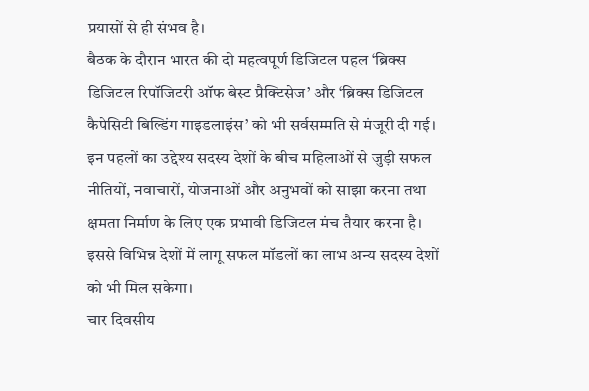प्रयासों से ही संभव है।
बैठक के दौरान भारत की दो महत्वपूर्ण डिजिटल पहल ‘ब्रिक्स डिजिटल रिपॉजिटरी ऑफ बेस्ट प्रैक्टिसेज’ और ‘ब्रिक्स डिजिटल कैपेसिटी बिल्डिंग गाइडलाइंस’ को भी सर्वसम्मति से मंजूरी दी गई। इन पहलों का उद्देश्य सदस्य देशों के बीच महिलाओं से जुड़ी सफल नीतियों, नवाचारों, योजनाओं और अनुभवों को साझा करना तथा क्षमता निर्माण के लिए एक प्रभावी डिजिटल मंच तैयार करना है। इससे विभिन्न देशों में लागू सफल मॉडलों का लाभ अन्य सदस्य देशों को भी मिल सकेगा।
चार दिवसीय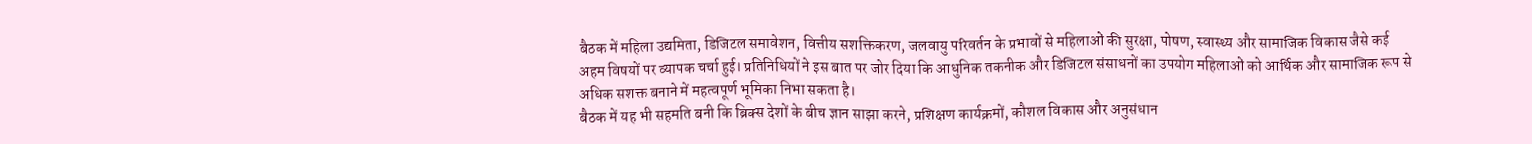बैठक में महिला उद्यमिता, डिजिटल समावेशन, वित्तीय सशक्तिकरण, जलवायु परिवर्तन के प्रभावों से महिलाओं की सुरक्षा, पोषण, स्वास्थ्य और सामाजिक विकास जैसे कई अहम विषयों पर व्यापक चर्चा हुई। प्रतिनिधियों ने इस बात पर जोर दिया कि आधुनिक तकनीक और डिजिटल संसाधनों का उपयोग महिलाओं को आर्थिक और सामाजिक रूप से अधिक सशक्त बनाने में महत्वपूर्ण भूमिका निभा सकता है।
बैठक में यह भी सहमति बनी कि ब्रिक्स देशों के बीच ज्ञान साझा करने, प्रशिक्षण कार्यक्रमों, कौशल विकास और अनुसंधान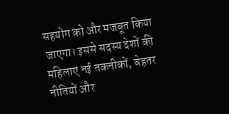सहयोग को और मजबूत किया जाएगा। इससे सदस्य देशों की महिलाएं नई तकनीकों, बेहतर नीतियों और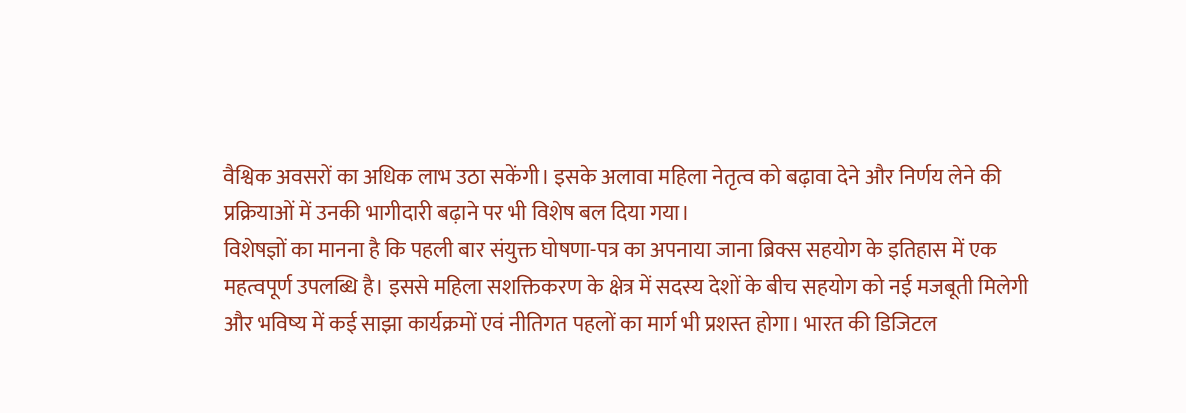वैश्विक अवसरों का अधिक लाभ उठा सकेंगी। इसके अलावा महिला नेतृत्व को बढ़ावा देने और निर्णय लेने की प्रक्रियाओं में उनकी भागीदारी बढ़ाने पर भी विशेष बल दिया गया।
विशेषज्ञों का मानना है कि पहली बार संयुक्त घोषणा-पत्र का अपनाया जाना ब्रिक्स सहयोग के इतिहास में एक महत्वपूर्ण उपलब्धि है। इससे महिला सशक्तिकरण के क्षेत्र में सदस्य देशों के बीच सहयोग को नई मजबूती मिलेगी और भविष्य में कई साझा कार्यक्रमों एवं नीतिगत पहलों का मार्ग भी प्रशस्त होगा। भारत की डिजिटल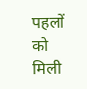पहलों को मिली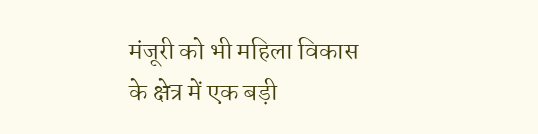मंजूरी को भी महिला विकास के क्षेत्र में एक बड़ी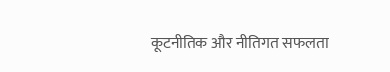कूटनीतिक और नीतिगत सफलता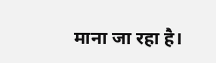माना जा रहा है।